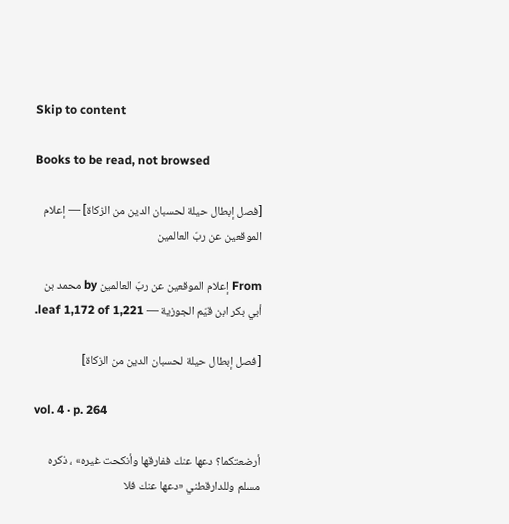Skip to content

Books to be read, not browsed

[فصل إبطال حيلة لحسبان الدين من الزكاة] — إعلام الموقعين عن ربّ العالمين

From إعلام الموقعين عن ربّ العالمين by محمد بن أبي بكر ابن قيّم الجوزية — leaf 1,172 of 1,221.

[فصل إبطال حيلة لحسبان الدين من الزكاة]

vol. 4 · p. 264

أرضعتكما؟ دعها عنك ففارقها وأنكحت غيره» ، ذكره مسلم وللدارقطني «دعها عنك فلا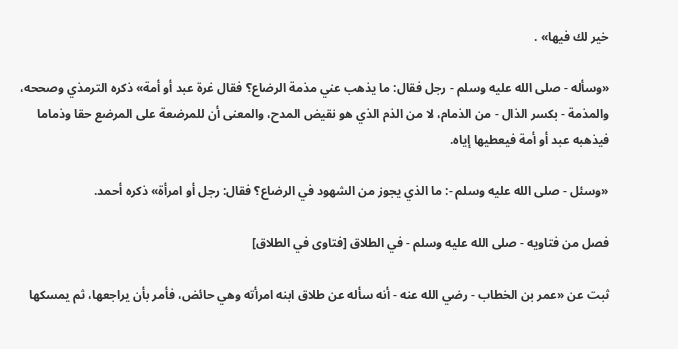خير لك فيها» .

«وسأله - صلى الله عليه وسلم - رجل فقال: ما يذهب عني مذمة الرضاع؟ فقال غرة عبد أو أمة» ذكره الترمذي وصححه، والمذمة - بكسر الذال - من الذمام، لا من الذم الذي هو نقيض المدح، والمعنى أن للمرضعة على المرضع حقا وذماما فيذهبه عبد أو أمة فيعطيها إياه.

«وسئل - صلى الله عليه وسلم -: ما الذي يجوز من الشهود في الرضاع؟ فقال: رجل أو امرأة» ذكره أحمد.

فصل من فتاويه - صلى الله عليه وسلم - في الطلاق [فتاوى في الطلاق]

ثبت عن «عمر بن الخطاب - رضي الله عنه - أنه سأله عن طلاق ابنه امرأته وهي حائض، فأمر بأن يراجعها، ثم يمسكها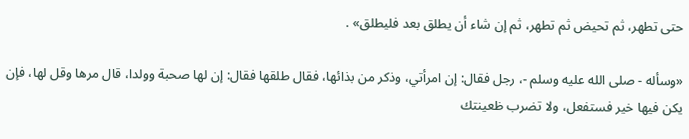حتى تطهر، ثم تحيض ثم تطهر، ثم إن شاء أن يطلق بعد فليطلق» .

«وسأله - صلى الله عليه وسلم -، رجل فقال: إن امرأتي، وذكر من بذائها، فقال طلقها فقال: إن لها صحبة وولدا، قال مرها وقل لها، فإن يكن فيها خير فستفعل، ولا تضرب ظعينتك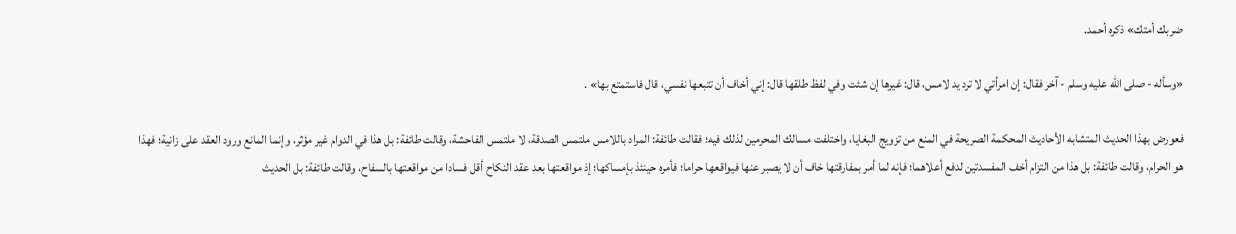ضربك أمتك» ذكره أحمد.

«وسأله - صلى الله عليه وسلم - آخر فقال: إن امرأتي لا ترد يد لامس، قال: غيرها إن شئت وفي لفظ طلقها قال: إني أخاف أن تتبعها نفسي، قال فاستمتع بها» .

فعورض بهذا الحديث المتشابه الأحاديث المحكمة الصريحة في المنع من تزويج البغايا، واختلفت مسالك المحرمين لذلك فيه؛ فقالت طائفة: المراد باللامس ملتمس الصدقة، لا ملتمس الفاحشة، وقالت طائفة: بل هذا في الدوام غير مؤثر، وإنما المانع ورود العقد على زانية؛ فهذا هو الحرام، وقالت طائفة: بل هذا من التزام أخف المفسدتين لدفع أعلاهما؛ فإنه لما أمر بمفارقتها خاف أن لا يصبر عنها فيواقعها حراما؛ فأمره حينئذ بإمساكها؛ إذ مواقعتها بعد عقد النكاح أقل فسادا من مواقعتها بالسفاح، وقالت طائفة: بل الحديث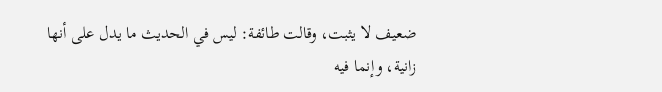ضعيف لا يثبت، وقالت طائفة: ليس في الحديث ما يدل على أنها زانية، وإنما فيه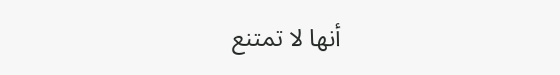أنها لا تمتنع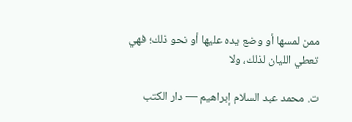ممن لمسها أو وضع يده عليها أو نحو ذلك؛ فهي تعطي الليان لذلك، ولا

ت. محمد عبد السلام إبراهيم — دار الكتب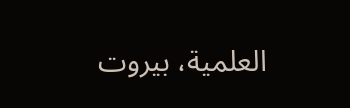العلمية، بيروت